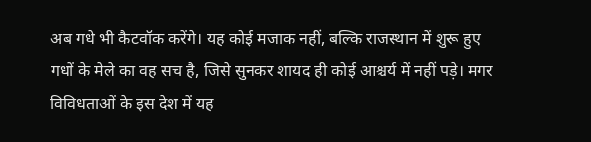अब गधे भी कैटवॉक करेंगे। यह कोई मजाक नहीं, बल्कि राजस्थान में शुरू हुए गधों के मेले का वह सच है, जिसे सुनकर शायद ही कोई आश्चर्य में नहीं पड़े। मगर विविधताओं के इस देश में यह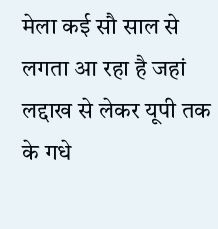मेला कई सौ साल से लगता आ रहा है जहां लद्दाख से लेकर यूपी तक के गधे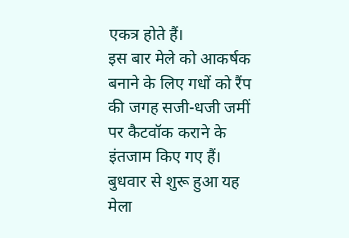एकत्र होते हैं।
इस बार मेले को आकर्षक बनाने के लिए गधों को रैंप की जगह सजी-धजी जमीं पर कैटवॉक कराने के इंतजाम किए गए हैं। बुधवार से शुरू हुआ यह मेला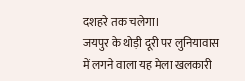दशहरे तक चलेगा।
जयपुर के थोड़ी दूरी पर लुनियावास में लगने वाला यह मेला खलकारी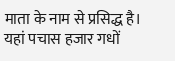माता के नाम से प्रसिद्ध है। यहां पचास हजार गधों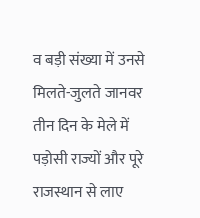व बड़ी संख्या में उनसे मिलते-जुलते जानवर तीन दिन के मेले में पड़ोसी राज्यों और पूरे राजस्थान से लाए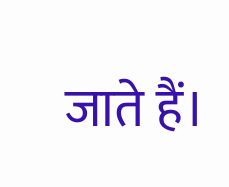जाते हैं।